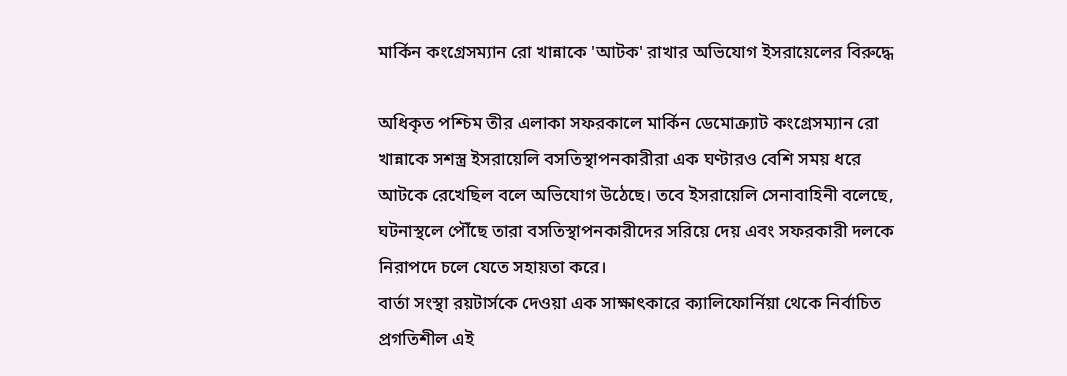মার্কিন কংগ্রেসম্যান রো খান্নাকে 'আটক' রাখার অভিযোগ ইসরায়েলের বিরুদ্ধে

অধিকৃত পশ্চিম তীর এলাকা সফরকালে মার্কিন ডেমোক্র্যাট কংগ্রেসম্যান রো খান্নাকে সশস্ত্র ইসরায়েলি বসতিস্থাপনকারীরা এক ঘণ্টারও বেশি সময় ধরে আটকে রেখেছিল বলে অভিযোগ উঠেছে। তবে ইসরায়েলি সেনাবাহিনী বলেছে, ঘটনাস্থলে পৌঁছে তারা বসতিস্থাপনকারীদের সরিয়ে দেয় এবং সফরকারী দলকে নিরাপদে চলে যেতে সহায়তা করে।
বার্তা সংস্থা রয়টার্সকে দেওয়া এক সাক্ষাৎকারে ক্যালিফোর্নিয়া থেকে নির্বাচিত প্রগতিশীল এই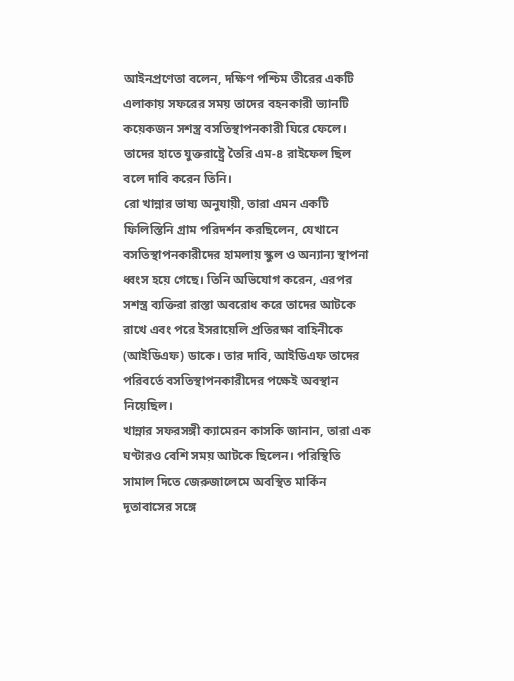আইনপ্রণেতা বলেন, দক্ষিণ পশ্চিম তীরের একটি এলাকায় সফরের সময় তাদের বহনকারী ভ্যানটি কয়েকজন সশস্ত্র বসতিস্থাপনকারী ঘিরে ফেলে। তাদের হাতে যুক্তরাষ্ট্রে তৈরি এম-৪ রাইফেল ছিল বলে দাবি করেন তিনি।
রো খান্নার ভাষ্য অনুযায়ী, তারা এমন একটি ফিলিস্তিনি গ্রাম পরিদর্শন করছিলেন, যেখানে বসতিস্থাপনকারীদের হামলায় স্কুল ও অন্যান্য স্থাপনা ধ্বংস হয়ে গেছে। তিনি অভিযোগ করেন, এরপর সশস্ত্র ব্যক্তিরা রাস্তা অবরোধ করে তাদের আটকে রাখে এবং পরে ইসরায়েলি প্রতিরক্ষা বাহিনীকে (আইডিএফ) ডাকে। তার দাবি, আইডিএফ তাদের পরিবর্তে বসতিস্থাপনকারীদের পক্ষেই অবস্থান নিয়েছিল।
খান্নার সফরসঙ্গী ক্যামেরন কাসকি জানান, তারা এক ঘণ্টারও বেশি সময় আটকে ছিলেন। পরিস্থিতি সামাল দিতে জেরুজালেমে অবস্থিত মার্কিন দূতাবাসের সঙ্গে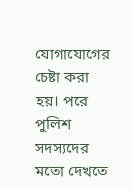যোগাযোগের চেষ্টা করা হয়। পরে পুলিশ সদস্যদের মতো দেখতে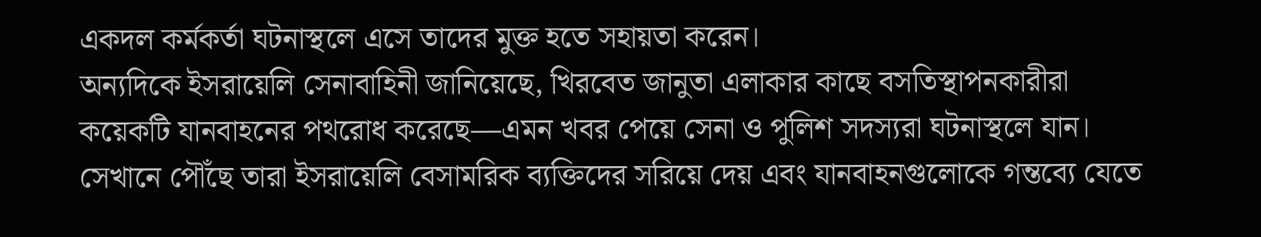একদল কর্মকর্তা ঘটনাস্থলে এসে তাদের মুক্ত হতে সহায়তা করেন।
অন্যদিকে ইসরায়েলি সেনাবাহিনী জানিয়েছে, খিরবেত জানুতা এলাকার কাছে বসতিস্থাপনকারীরা কয়েকটি যানবাহনের পথরোধ করেছে—এমন খবর পেয়ে সেনা ও পুলিশ সদস্যরা ঘটনাস্থলে যান। সেখানে পৌঁছে তারা ইসরায়েলি বেসামরিক ব্যক্তিদের সরিয়ে দেয় এবং যানবাহনগুলোকে গন্তব্যে যেতে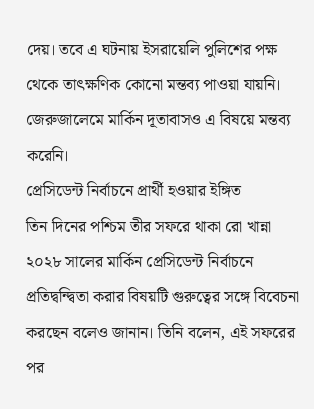দেয়। তবে এ ঘটনায় ইসরায়েলি পুলিশের পক্ষ থেকে তাৎক্ষণিক কোনো মন্তব্য পাওয়া যায়নি। জেরুজালেমে মার্কিন দূতাবাসও এ বিষয়ে মন্তব্য করেনি।
প্রেসিডেন্ট নির্বাচনে প্রার্থী হওয়ার ইঙ্গিত
তিন দিনের পশ্চিম তীর সফরে থাকা রো খান্না ২০২৮ সালের মার্কিন প্রেসিডেন্ট নির্বাচনে প্রতিদ্বন্দ্বিতা করার বিষয়টি গুরুত্বের সঙ্গে বিবেচনা করছেন বলেও জানান। তিনি বলেন, এই সফরের পর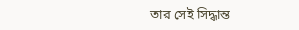তার সেই সিদ্ধান্ত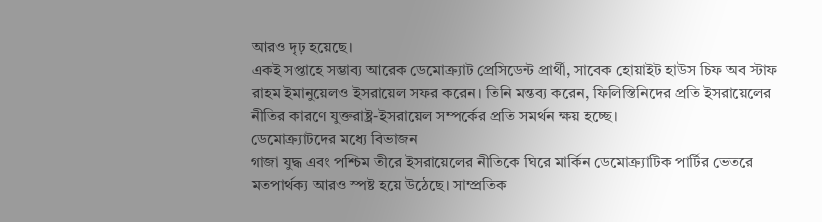আরও দৃঢ় হয়েছে।
একই সপ্তাহে সম্ভাব্য আরেক ডেমোক্র্যাট প্রেসিডেন্ট প্রার্থী, সাবেক হোয়াইট হাউস চিফ অব স্টাফ রাহম ইমানুয়েলও ইসরায়েল সফর করেন। তিনি মন্তব্য করেন, ফিলিস্তিনিদের প্রতি ইসরায়েলের নীতির কারণে যুক্তরাষ্ট্র-ইসরায়েল সম্পর্কের প্রতি সমর্থন ক্ষয় হচ্ছে।
ডেমোক্র্যাটদের মধ্যে বিভাজন
গাজা যুদ্ধ এবং পশ্চিম তীরে ইসরায়েলের নীতিকে ঘিরে মার্কিন ডেমোক্র্যাটিক পার্টির ভেতরে মতপার্থক্য আরও স্পষ্ট হয়ে উঠেছে। সাম্প্রতিক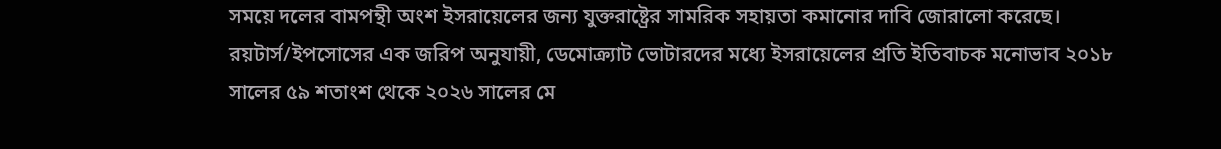সময়ে দলের বামপন্থী অংশ ইসরায়েলের জন্য যুক্তরাষ্ট্রের সামরিক সহায়তা কমানোর দাবি জোরালো করেছে।
রয়টার্স/ইপসোসের এক জরিপ অনুযায়ী, ডেমোক্র্যাট ভোটারদের মধ্যে ইসরায়েলের প্রতি ইতিবাচক মনোভাব ২০১৮ সালের ৫৯ শতাংশ থেকে ২০২৬ সালের মে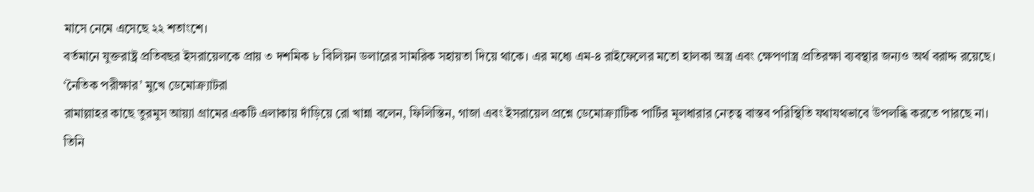মাসে নেমে এসেছে ২২ শতাংশে।
বর্তমানে যুক্তরাষ্ট্র প্রতিবছর ইসরায়েলকে প্রায় ৩ দশমিক ৮ বিলিয়ন ডলারের সামরিক সহায়তা দিয়ে থাকে। এর মধ্যে এম-৪ রাইফেলের মতো হালকা অস্ত্র এবং ক্ষেপণাস্ত্র প্রতিরক্ষা ব্যবস্থার জন্যও অর্থ বরাদ্দ রয়েছে।
‘নৈতিক পরীক্ষার’ মুখে ডেমোক্র্যাটরা
রামাল্লাহর কাছে তুরমুস আয়্যা গ্রামের একটি এলাকায় দাঁড়িয়ে রো খান্না বলেন, ফিলিস্তিন, গাজা এবং ইসরায়েল প্রশ্নে ডেমোক্র্যাটিক পার্টির মূলধারার নেতৃত্ব বাস্তব পরিস্থিতি যথাযথভাবে উপলব্ধি করতে পারছে না।
তিনি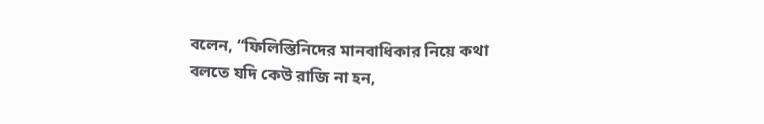বলেন, “ফিলিস্তিনিদের মানবাধিকার নিয়ে কথা বলতে যদি কেউ রাজি না হন,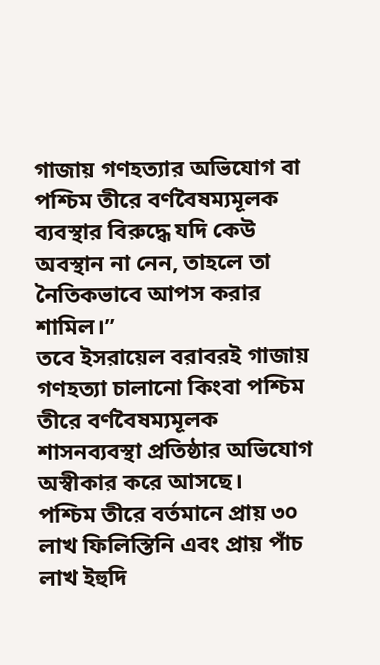গাজায় গণহত্যার অভিযোগ বা পশ্চিম তীরে বর্ণবৈষম্যমূলক ব্যবস্থার বিরুদ্ধে যদি কেউ অবস্থান না নেন, তাহলে তা নৈতিকভাবে আপস করার শামিল।”
তবে ইসরায়েল বরাবরই গাজায় গণহত্যা চালানো কিংবা পশ্চিম তীরে বর্ণবৈষম্যমূলক শাসনব্যবস্থা প্রতিষ্ঠার অভিযোগ অস্বীকার করে আসছে।
পশ্চিম তীরে বর্তমানে প্রায় ৩০ লাখ ফিলিস্তিনি এবং প্রায় পাঁচ লাখ ইহুদি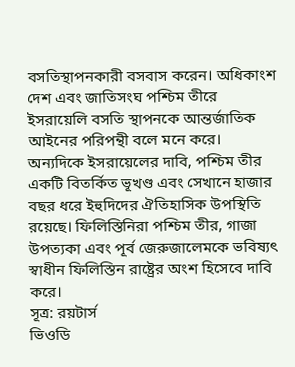বসতিস্থাপনকারী বসবাস করেন। অধিকাংশ দেশ এবং জাতিসংঘ পশ্চিম তীরে ইসরায়েলি বসতি স্থাপনকে আন্তর্জাতিক আইনের পরিপন্থী বলে মনে করে। অন্যদিকে ইসরায়েলের দাবি, পশ্চিম তীর একটি বিতর্কিত ভূখণ্ড এবং সেখানে হাজার বছর ধরে ইহুদিদের ঐতিহাসিক উপস্থিতি রয়েছে। ফিলিস্তিনিরা পশ্চিম তীর, গাজা উপত্যকা এবং পূর্ব জেরুজালেমকে ভবিষ্যৎ স্বাধীন ফিলিস্তিন রাষ্ট্রের অংশ হিসেবে দাবি করে।
সূত্র: রয়টার্স
ভিওডি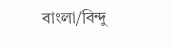বাংলা/বিন্দু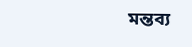মন্তব্য